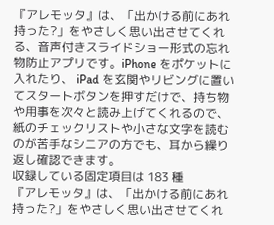『アレモッタ』は、「出かける前にあれ持った?」をやさしく思い出させてくれる、音声付きスライドショー形式の忘れ物防止アプリです。iPhone をポケットに入れたり、 iPad を玄関やリビングに置いてスタートボタンを押すだけで、持ち物や用事を次々と読み上げてくれるので、紙のチェックリストや小さな文字を読むのが苦手なシニアの方でも、耳から繰り返し確認できます。
収録している固定項目は 183 種
『アレモッタ』は、「出かける前にあれ持った?」をやさしく思い出させてくれ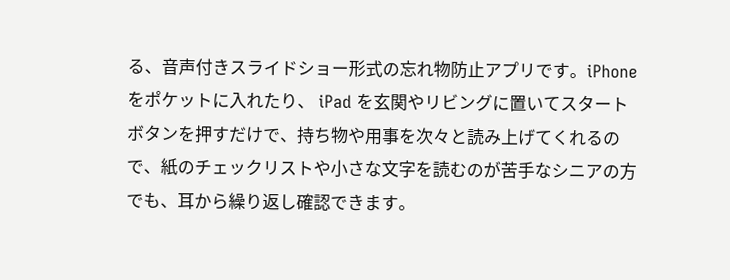る、音声付きスライドショー形式の忘れ物防止アプリです。iPhone をポケットに入れたり、 iPad を玄関やリビングに置いてスタートボタンを押すだけで、持ち物や用事を次々と読み上げてくれるので、紙のチェックリストや小さな文字を読むのが苦手なシニアの方でも、耳から繰り返し確認できます。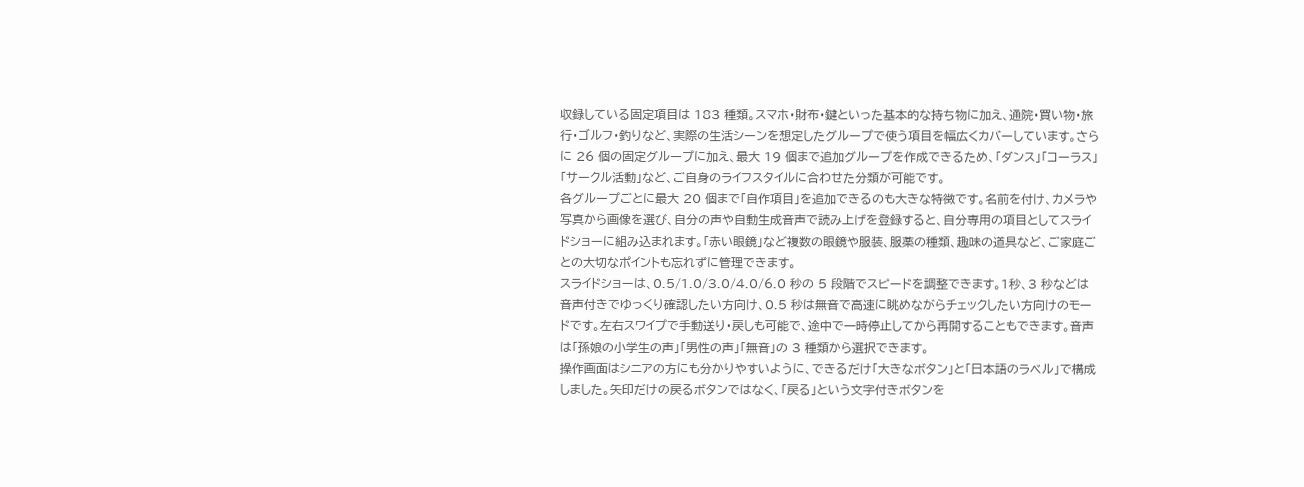収録している固定項目は 183 種類。スマホ・財布・鍵といった基本的な持ち物に加え、通院・買い物・旅行・ゴルフ・釣りなど、実際の生活シーンを想定したグループで使う項目を幅広くカバーしています。さらに 26 個の固定グループに加え、最大 19 個まで追加グループを作成できるため、「ダンス」「コーラス」「サークル活動」など、ご自身のライフスタイルに合わせた分類が可能です。
各グループごとに最大 20 個まで「自作項目」を追加できるのも大きな特徴です。名前を付け、カメラや写真から画像を選び、自分の声や自動生成音声で読み上げを登録すると、自分専用の項目としてスライドショーに組み込まれます。「赤い眼鏡」など複数の眼鏡や服装、服薬の種類、趣味の道具など、ご家庭ごとの大切なポイントも忘れずに管理できます。
スライドショーは、0.5/1.0/3.0/4.0/6.0 秒の 5 段階でスピードを調整できます。1秒、3 秒などは音声付きでゆっくり確認したい方向け、0.5 秒は無音で高速に眺めながらチェックしたい方向けのモードです。左右スワイプで手動送り・戻しも可能で、途中で一時停止してから再開することもできます。音声は「孫娘の小学生の声」「男性の声」「無音」の 3 種類から選択できます。
操作画面はシニアの方にも分かりやすいように、できるだけ「大きなボタン」と「日本語のラベル」で構成しました。矢印だけの戻るボタンではなく、「戻る」という文字付きボタンを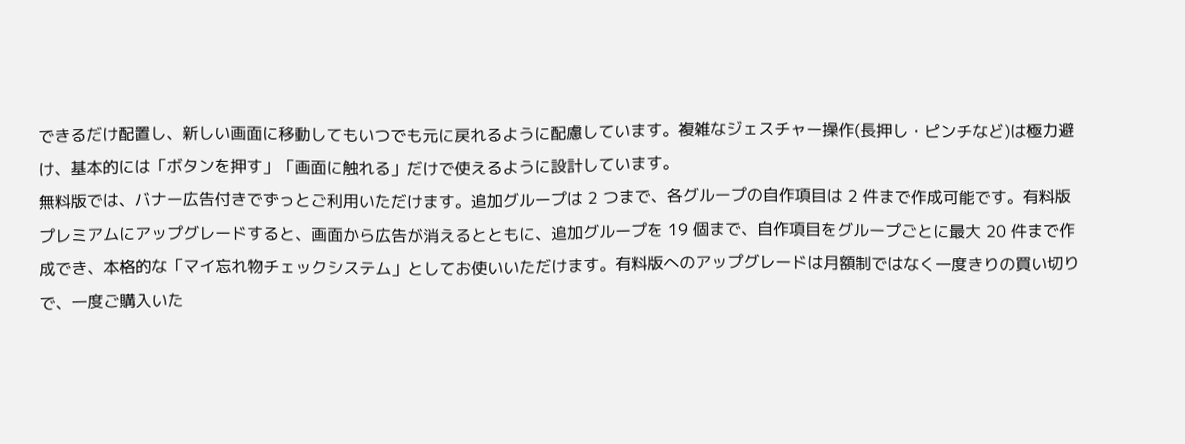できるだけ配置し、新しい画面に移動してもいつでも元に戻れるように配慮しています。複雑なジェスチャー操作(長押し・ピンチなど)は極力避け、基本的には「ボタンを押す」「画面に触れる」だけで使えるように設計しています。
無料版では、バナー広告付きでずっとご利用いただけます。追加グループは 2 つまで、各グループの自作項目は 2 件まで作成可能です。有料版プレミアムにアップグレードすると、画面から広告が消えるとともに、追加グループを 19 個まで、自作項目をグループごとに最大 20 件まで作成でき、本格的な「マイ忘れ物チェックシステム」としてお使いいただけます。有料版へのアップグレードは月額制ではなく一度きりの買い切りで、一度ご購入いた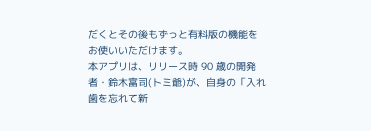だくとその後もずっと有料版の機能をお使いいただけます。
本アプリは、リリース時 90 歳の開発者・鈴木富司(トミ爺)が、自身の「入れ歯を忘れて新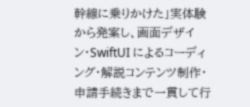幹線に乗りかけた」実体験から発案し、画面デザイン・SwiftUI によるコーディング・解説コンテンツ制作・申請手続きまで一貫して行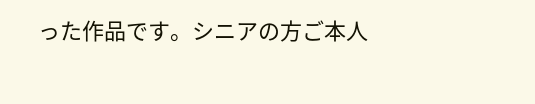った作品です。シニアの方ご本人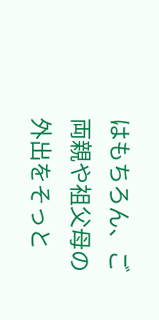はもちろん、ご両親や祖父母の外出をそっと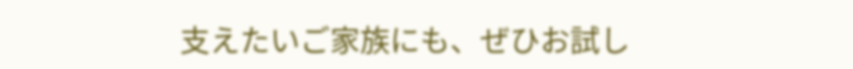支えたいご家族にも、ぜひお試し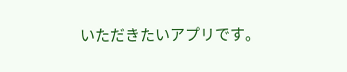いただきたいアプリです。